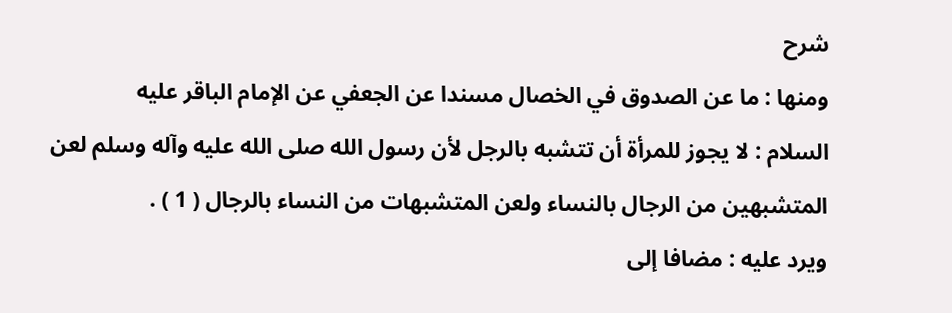شرح
ومنها : ما عن الصدوق في الخصال مسندا عن الجعفي عن الإمام الباقر عليه
السلام : لا يجوز للمرأة أن تتشبه بالرجل لأن رسول الله صلى الله عليه وآله وسلم لعن
المتشبهين من الرجال بالنساء ولعن المتشبهات من النساء بالرجال ( 1 ) .
ويرد عليه : مضافا إلى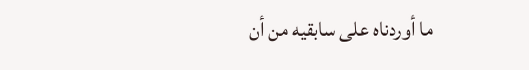ما أوردناه على سابقيه من أن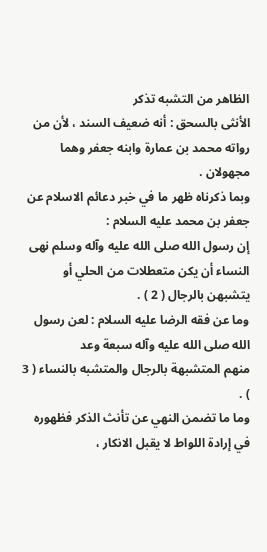الظاهر من التشبه تذكر
الأنثى بالسحق : أنه ضعيف السند ، لأن من رواته محمد بن عمارة وابنه جعفر وهما
مجهولان .
وبما ذكرناه ظهر ما في خبر دعائم الاسلام عن جعفر بن محمد عليه السلام :
إن رسول الله صلى الله عليه وآله وسلم نهى النساء أن يكن متعطلات من الحلي أو
يتشبهن بالرجال ( 2 ) .
وما عن فقه الرضا عليه السلام : لعن رسول الله صلى الله عليه وآله سبعة وعد
منهم المتشبهة بالرجال والمتشبه بالنساء ( 3 ) .
وما ما تضمن النهي عن تأنث الذكر فظهوره في إرادة اللواط لا يقبل الانكار ،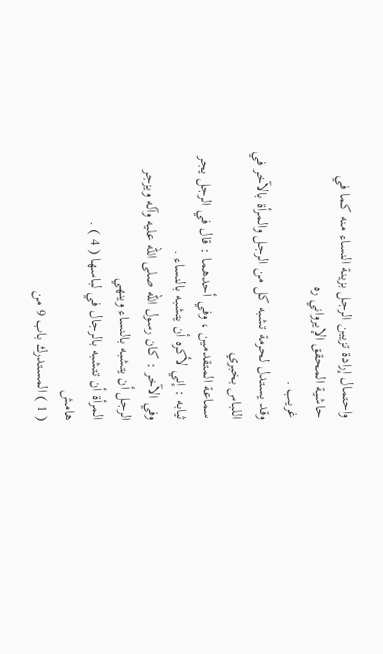واحتمال إرادة تزيين الرجل بزينة النساء منه كما في حاشية المحقق الإيرواني ره
غريب .
وقد يستدل لحرمة تشبه كل من الرجل والمرأة بالآخر في اللباس بخبري
سماعة المتقدمين ، وفي أحدهما : قال في الرجل يجر ثيابه : إني لأكره أن يتشبه بالنساء .
وفي الآخر : كان رسول الله صلى الله عليه وآله ويزجر الرجل أن يتشبه بالنساء وينهي
المرأة أن تتشبه بالرجال في لباسها ( 4 ) .
هامش
( 1 ) المستدرك باب 9 من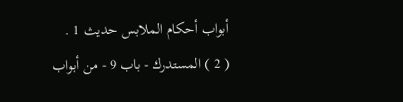أبواب أحكام الملابس حديث 1 .
( 2 ) المستدرك - باب 9 - من أبواب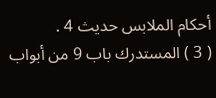أحكام الملابس حديث 4 .
( 3 ) المستدرك باب 9 من أبواب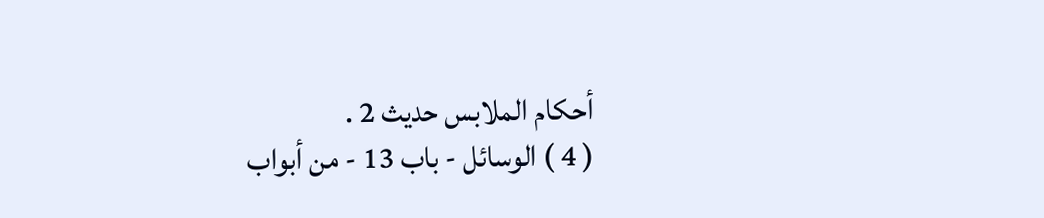أحكام الملابس حديث 2 .
( 4 ) الوسائل - باب 13 - من أبواب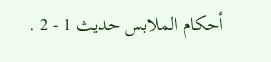أحكام الملابس حديث 1 - 2 .